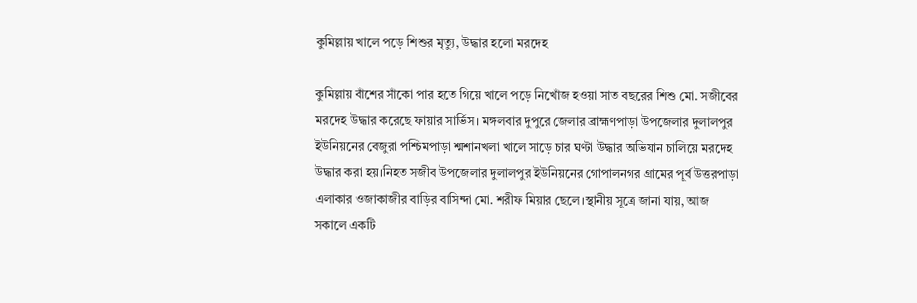কুমিল্লায় খালে পড়ে শিশুর মৃত্যু, উদ্ধার হলো মরদেহ

কুমিল্লায় বাঁশের সাঁকো পার হতে গিয়ে খালে পড়ে নিখোঁজ হওয়া সাত বছরের শিশু মো. সজীবের মরদেহ উদ্ধার করেছে ফায়ার সার্ভিস। মঙ্গলবার দুপুরে জেলার ব্রাহ্মণপাড়া উপজেলার দুলালপুর ইউনিয়নের বেজুরা পশ্চিমপাড়া শ্মশানখলা খালে সাড়ে চার ঘণ্টা উদ্ধার অভিযান চালিয়ে মরদেহ উদ্ধার করা হয়।নিহত সজীব উপজেলার দুলালপুর ইউনিয়নের গোপালনগর গ্রামের পূর্ব উত্তরপাড়া এলাকার ওজাকাজীর বাড়ির বাসিন্দা মো. শরীফ মিয়ার ছেলে।স্থানীয় সূত্রে জানা যায়, আজ সকালে একটি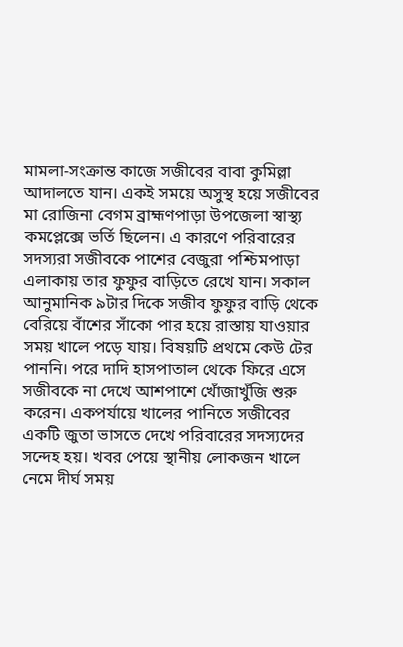মামলা-সংক্রান্ত কাজে সজীবের বাবা কুমিল্লা আদালতে যান। একই সময়ে অসুস্থ হয়ে সজীবের মা রোজিনা বেগম ব্রাহ্মণপাড়া উপজেলা স্বাস্থ্য কমপ্লেক্সে ভর্তি ছিলেন। এ কারণে পরিবারের সদস্যরা সজীবকে পাশের বেজুরা পশ্চিমপাড়া এলাকায় তার ফুফুর বাড়িতে রেখে যান। সকাল আনুমানিক ৯টার দিকে সজীব ফুফুর বাড়ি থেকে বেরিয়ে বাঁশের সাঁকো পার হয়ে রাস্তায় যাওয়ার সময় খালে পড়ে যায়। বিষয়টি প্রথমে কেউ টের পাননি। পরে দাদি হাসপাতাল থেকে ফিরে এসে সজীবকে না দেখে আশপাশে খোঁজাখুঁজি শুরু করেন। একপর্যায়ে খালের পানিতে সজীবের একটি জুতা ভাসতে দেখে পরিবারের সদস্যদের সন্দেহ হয়। খবর পেয়ে স্থানীয় লোকজন খালে নেমে দীর্ঘ সময়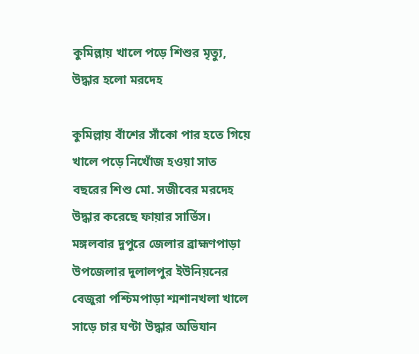কুমিল্লায় খালে পড়ে শিশুর মৃত্যু, উদ্ধার হলো মরদেহ

কুমিল্লায় বাঁশের সাঁকো পার হতে গিয়ে খালে পড়ে নিখোঁজ হওয়া সাত বছরের শিশু মো. সজীবের মরদেহ উদ্ধার করেছে ফায়ার সার্ভিস। মঙ্গলবার দুপুরে জেলার ব্রাহ্মণপাড়া উপজেলার দুলালপুর ইউনিয়নের বেজুরা পশ্চিমপাড়া শ্মশানখলা খালে সাড়ে চার ঘণ্টা উদ্ধার অভিযান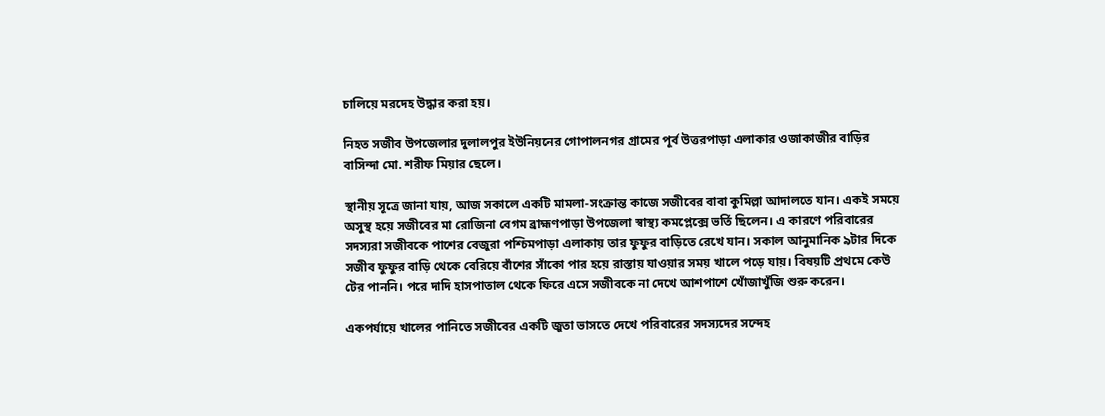চালিয়ে মরদেহ উদ্ধার করা হয়।

নিহত সজীব উপজেলার দুলালপুর ইউনিয়নের গোপালনগর গ্রামের পূর্ব উত্তরপাড়া এলাকার ওজাকাজীর বাড়ির বাসিন্দা মো. শরীফ মিয়ার ছেলে।

স্থানীয় সূত্রে জানা যায়, আজ সকালে একটি মামলা-সংক্রান্ত কাজে সজীবের বাবা কুমিল্লা আদালতে যান। একই সময়ে অসুস্থ হয়ে সজীবের মা রোজিনা বেগম ব্রাহ্মণপাড়া উপজেলা স্বাস্থ্য কমপ্লেক্সে ভর্তি ছিলেন। এ কারণে পরিবারের সদস্যরা সজীবকে পাশের বেজুরা পশ্চিমপাড়া এলাকায় তার ফুফুর বাড়িতে রেখে যান। সকাল আনুমানিক ৯টার দিকে সজীব ফুফুর বাড়ি থেকে বেরিয়ে বাঁশের সাঁকো পার হয়ে রাস্তায় যাওয়ার সময় খালে পড়ে যায়। বিষয়টি প্রথমে কেউ টের পাননি। পরে দাদি হাসপাতাল থেকে ফিরে এসে সজীবকে না দেখে আশপাশে খোঁজাখুঁজি শুরু করেন।

একপর্যায়ে খালের পানিতে সজীবের একটি জুতা ভাসতে দেখে পরিবারের সদস্যদের সন্দেহ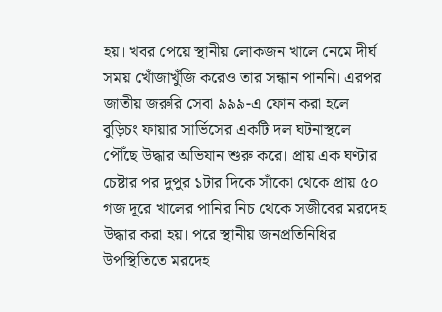হয়। খবর পেয়ে স্থানীয় লোকজন খালে নেমে দীর্ঘ সময় খোঁজাখুঁজি করেও তার সন্ধান পাননি। এরপর জাতীয় জরুরি সেবা ৯৯৯-এ ফোন করা হলে বুড়িচং ফায়ার সার্ভিসের একটি দল ঘটনাস্থলে পৌঁছে উদ্ধার অভিযান শুরু করে। প্রায় এক ঘণ্টার চেষ্টার পর দুপুর ১টার দিকে সাঁকো থেকে প্রায় ৫০ গজ দূরে খালের পানির নিচ থেকে সজীবের মরদেহ উদ্ধার করা হয়। পরে স্থানীয় জনপ্রতিনিধির উপস্থিতিতে মরদেহ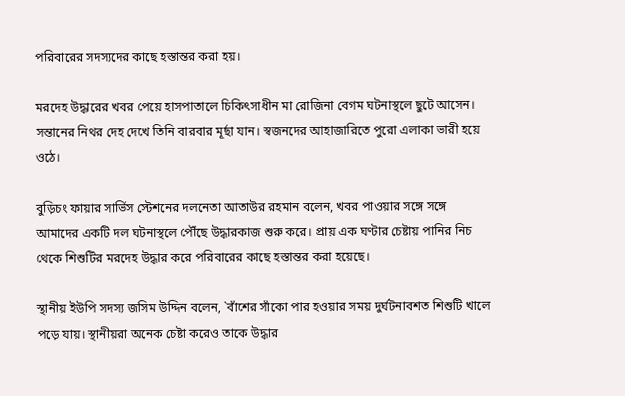পরিবারের সদস্যদের কাছে হস্তান্তর করা হয়।

মরদেহ উদ্ধারের খবর পেয়ে হাসপাতালে চিকিৎসাধীন মা রোজিনা বেগম ঘটনাস্থলে ছুটে আসেন। সন্তানের নিথর দেহ দেখে তিনি বারবার মূর্ছা যান। স্বজনদের আহাজারিতে পুরো এলাকা ভারী হয়ে ওঠে।

বুড়িচং ফায়ার সার্ভিস স্টেশনের দলনেতা আতাউর রহমান বলেন, খবর পাওয়ার সঙ্গে সঙ্গে আমাদের একটি দল ঘটনাস্থলে পৌঁছে উদ্ধারকাজ শুরু করে। প্রায় এক ঘণ্টার চেষ্টায় পানির নিচ থেকে শিশুটির মরদেহ উদ্ধার করে পরিবারের কাছে হস্তান্তর করা হয়েছে।

স্থানীয় ইউপি সদস্য জসিম উদ্দিন বলেন, `বাঁশের সাঁকো পার হওয়ার সময় দুর্ঘটনাবশত শিশুটি খালে পড়ে যায়। স্থানীয়রা অনেক চেষ্টা করেও তাকে উদ্ধার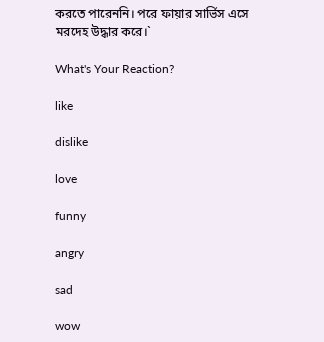করতে পারেননি। পরে ফায়ার সার্ভিস এসে মরদেহ উদ্ধার করে।`

What's Your Reaction?

like

dislike

love

funny

angry

sad

wow